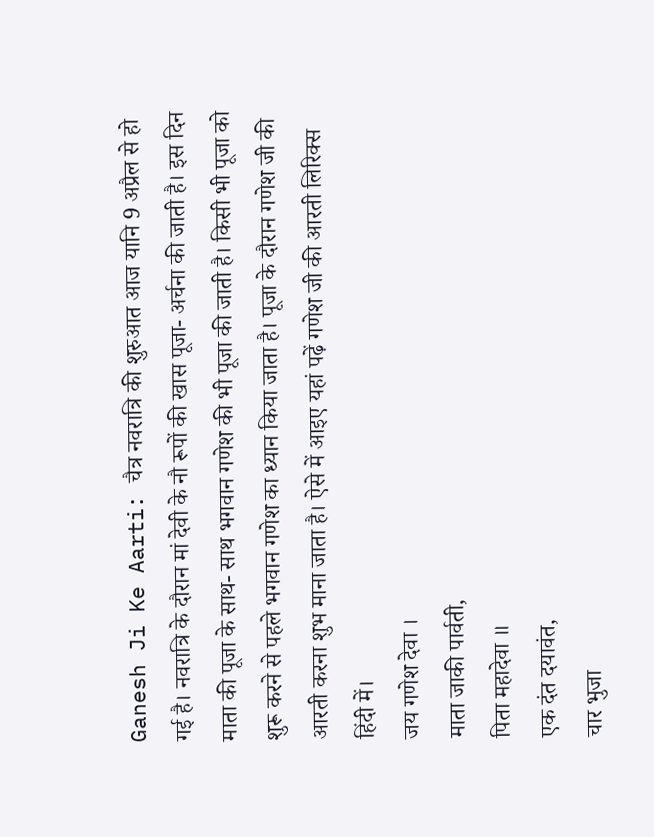Ganesh Ji Ke Aarti: चैत्र नवरात्रि की शुरुआत आज यानि 9 अप्रैल से हो गई है। नवरात्रि के दौरान मां देवी के नौ रूपों की खास पूजा- अर्चना की जाती है। इस दिन माता की पूजा के साथ- साथ भगवान गणेश की भी पूजा की जाती है। किसी भी पूजा को शुरू करने से पहले भगवान गणेश का ध्यान किया जाता है। पूजा के दौरान गणेश जी की आरती करना शुभ माना जाता है। ऐसे में आइए यहां पढ़ें गणेश जी की आरती लिरिक्स हिंदी में।
जय गणेश देवा ।
माता जाकी पार्वती,
पिता महादेवा ॥
एक दंत दयावंत,
चार भुजा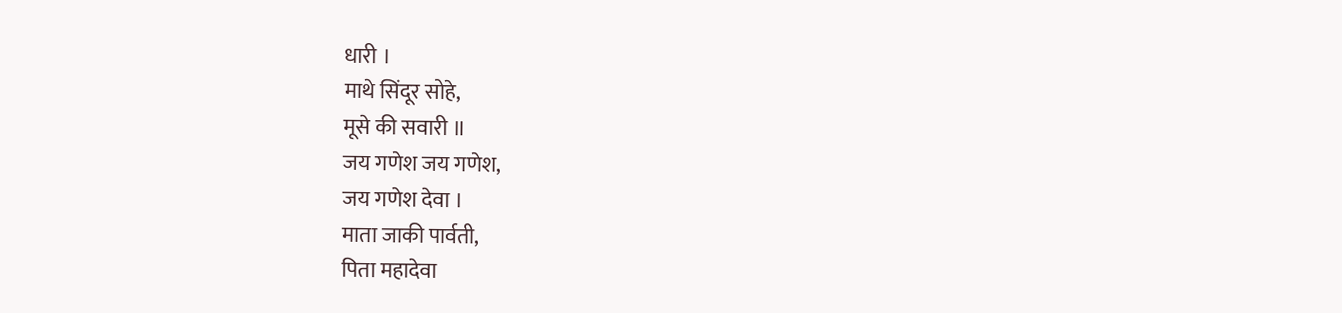धारी ।
माथे सिंदूर सोहे,
मूसे की सवारी ॥
जय गणेश जय गणेश,
जय गणेश देवा ।
माता जाकी पार्वती,
पिता महादेवा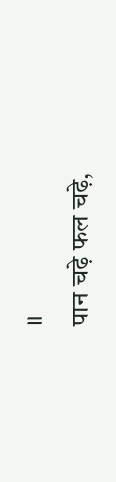॥
पान चढ़े फल चढ़े,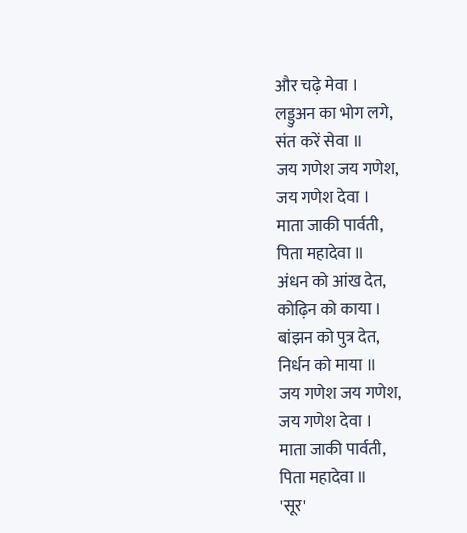और चढ़े मेवा ।
लड्डुअन का भोग लगे,
संत करें सेवा ॥
जय गणेश जय गणेश,
जय गणेश देवा ।
माता जाकी पार्वती,
पिता महादेवा ॥
अंधन को आंख देत,
कोढ़िन को काया ।
बांझन को पुत्र देत,
निर्धन को माया ॥
जय गणेश जय गणेश,
जय गणेश देवा ।
माता जाकी पार्वती,
पिता महादेवा ॥
'सूर'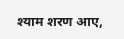श्याम शरण आए,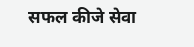सफल कीजे सेवा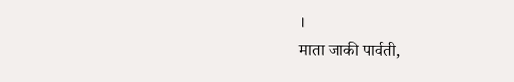।
माता जाकी पार्वती,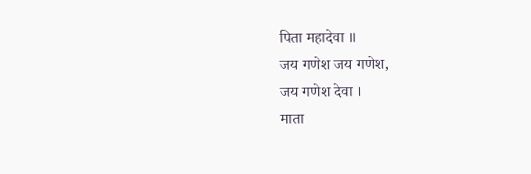पिता महादेवा ॥
जय गणेश जय गणेश,
जय गणेश देवा ।
माता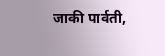जाकी पार्वती,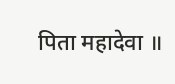पिता महादेवा ॥